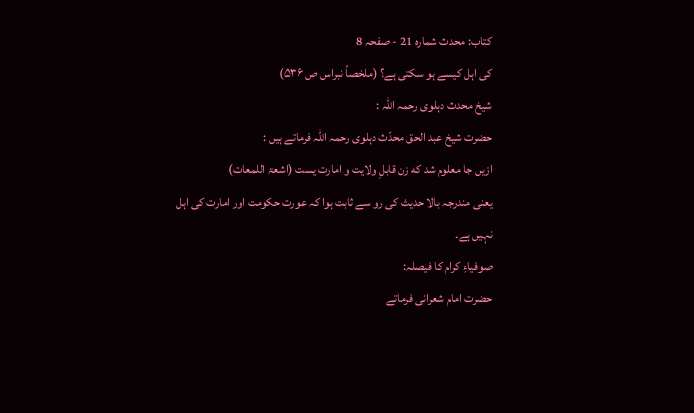کتاب: محدث شمارہ 21 - صفحہ 8
کی اہل کیسے ہو سکتی ہے؟ (ملخصاً نبراس ص ۵۳۶)
شیخ محدث دہلوی رحمہ اللہ :
حضرت شیخ عبد الحق محدّث دہلوی رحمہ اللہ فرماتے ہیں :
ازیں جا معلوم شد که زن قابلِ ولایت و امارت یست (اشعۃ اللمعات)
یعنی مندرجہ بالا حدیث کی رو سے ثابت ہوا کہ عورت حکومت اور امارت کی اہل نہیں ہے۔
صوفیاءِ کرام کا فیصلہ:
حضرت امام شعرانی فرماتے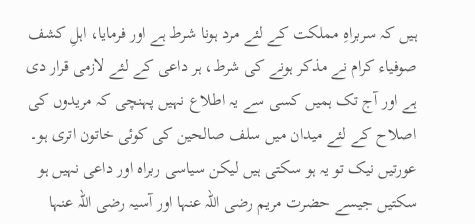ہیں کہ سربراہِ مملکت کے لئے مرد ہونا شرط ہے اور فرمایا، اہلِ کشف صوفیاء کرام نے مذکر ہونے کی شرط، ہر داعی کے لئے لازمی قرار دی ہے اور آج تک ہمیں کسی سے یہ اطلاع نہیں پہنچی کہ مریدوں کی اصلاح کے لئے میدان میں سلف صالحین کی کوئی خاتون اتری ہو۔ عورتیں نیک تو یہ ہو سکتی ہیں لیکن سیاسی ربراہ اور داعی نہیں ہو سکتیں جیسے حضرت مریم رضی اللہ عنہا اور آسیہ رضی اللہ عنہا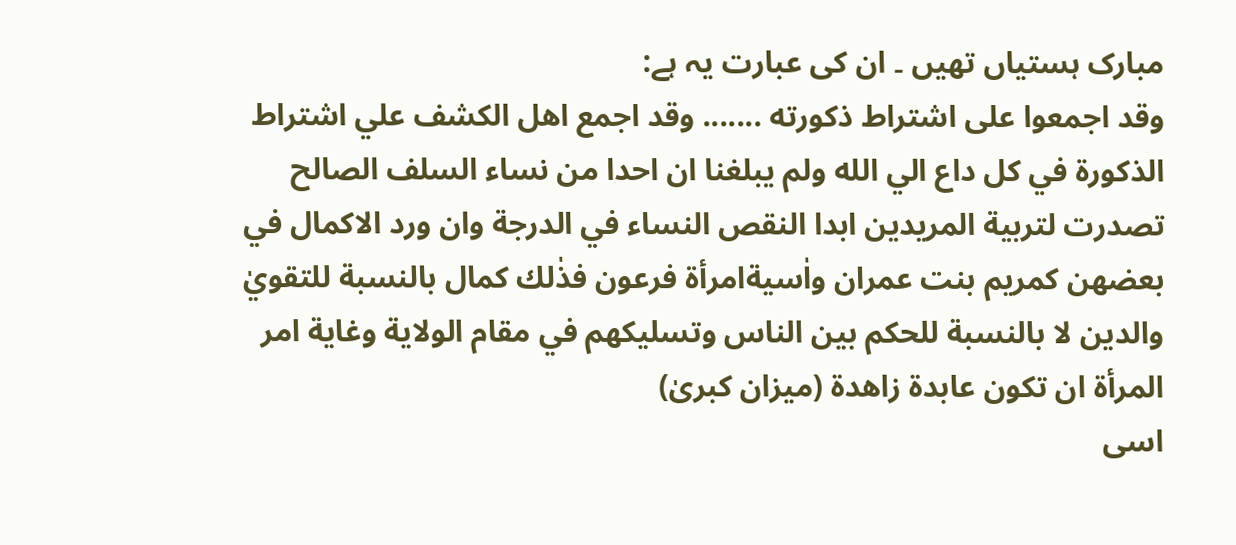مبارک ہستیاں تھیں ۔ ان کی عبارت یہ ہے:
وقد اجمعوا علی اشتراط ذکورته ....... وقد اجمع اھل الكشف علي اشتراط الذكورة في كل داع الي الله ولم يبلغنا ان احدا من نساء السلف الصالح تصدرت لتربية المريدين ابدا النقص النساء في الدرجة وان ورد الاكمال في بعضھن كمريم بنت عمران واٰسيةامرأة فرعون فذٰلك كمال بالنسبة للتقويٰ والدين لا بالنسبة للحكم بين الناس وتسليكھم في مقام الولاية وغاية امر المرأة ان تكون عابدة زاھدة (ميزان كبریٰ)
اسی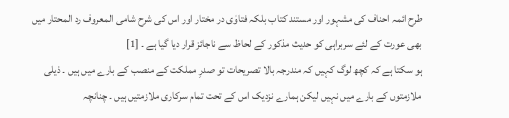طرح ائمہ احناف کی مشہور اور مستند کتاب بلکہ فتاوٰی در مختار اور اس کی شرح شامی المعروف رد المحتار میں بھی عورت کے لئے سربراہی کو حدیث مذکور کے لحاظ سے ناجائز قرار دیا گیا ہے ۔ [1]
ہو سکتا ہے کہ کچھ لوگ کہیں کہ مندرجہ بالا تصریحات تو صدرِ مملکت کے منصب کے بارے میں ہیں ۔ ذیلی ملازمتوں کے بارے میں نہیں لیکن ہمارے نزدیک اس کے تحت تمام سرکاری ملازمتیں ہیں ۔ چنانچہ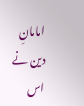امامانِ دین نے اس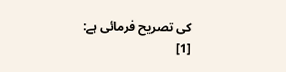کی تصریح فرمائی ہے:
[1]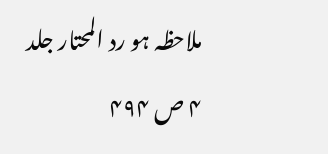ملاحظہ ہو رد المحتار جلد ۴ ص ۴۹۴